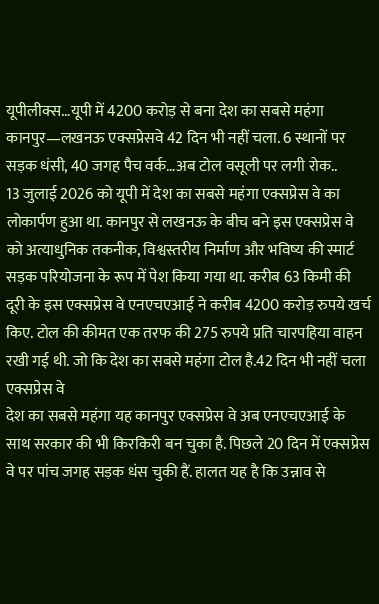यूपीलीक्स…यूपी में 4200 करोड़ से बना देश का सबसे महंगा कानपुर—लखनऊ एक्सप्रेसवे 42 दिन भी नहीं चला. 6 स्थानों पर सड़क धंसी, 40 जगह पैच वर्क…अब टोल वसूली पर लगी रोक..
13 जुलाई 2026 को यूपी में देश का सबसे महंगा एक्सप्रेस वे का लोकार्पण हुआ था. कानपुर से लखनऊ के बीच बने इस एक्सप्रेस वे को अत्याधुनिक तकनीक, विश्वस्तरीय निर्माण और भविष्य की स्मार्ट सड़क परियोजना के रूप में पेश किया गया था. करीब 63 किमी की दूरी के इस एक्सप्रेस वे एनएचएआई ने करीब 4200 करोड़ रुपये खर्च किए. टोल की कीमत एक तरफ की 275 रुपये प्रति चारपहिया वाहन रखी गई थी. जो कि देश का सबसे महंगा टोल है.42 दिन भी नहीं चला एक्सप्रेस वे
देश का सबसे महंगा यह कानपुर एक्सप्रेस वे अब एनएचएआई के साथ सरकार की भी किरकिरी बन चुका है. पिछले 20 दिन में एक्सप्रेस वे पर पांच जगह सड़क धंस चुकी हैं. हालत यह है कि उन्नाव से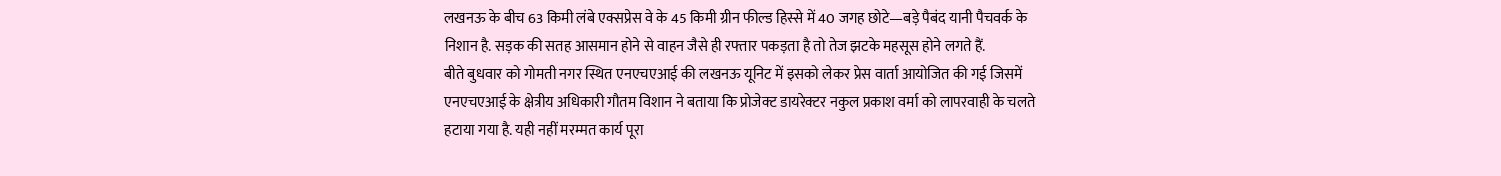लखनऊ के बीच 63 किमी लंबे एक्सप्रेस वे के 45 किमी ग्रीन फील्ड हिस्से में 40 जगह छोटे—बड़े पैबंद यानी पैचवर्क के निशान है. सड़क की सतह आसमान होने से वाहन जैसे ही रफ्तार पकड़ता है तो तेज झटके महसूस होने लगते हैं.
बीते बुधवार को गोमती नगर स्थित एनएचएआई की लखनऊ यूनिट में इसको लेकर प्रेस वार्ता आयोजित की गई जिसमें एनएचएआई के क्षेत्रीय अधिकारी गौतम विशान ने बताया कि प्रोजेक्ट डायरेक्टर नकुल प्रकाश वर्मा को लापरवाही के चलते हटाया गया है. यही नहीं मरम्मत कार्य पूरा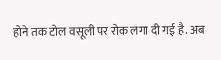होने तक टोल वसूली पर रोक लगा दी गई है. अब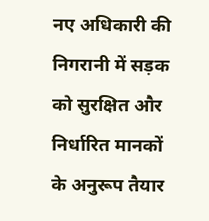नए अधिकारी की निगरानी में सड़क को सुरक्षित और निर्धारित मानकों के अनुरूप तैयार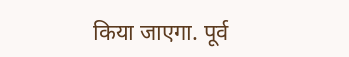किया जाएगा. पूर्व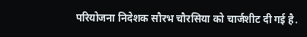परियोजना निदेशक सौरभ चौरसिया को चार्जशीट दी गई है.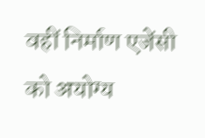वहीं निर्माण एजेंसी को अयोग्य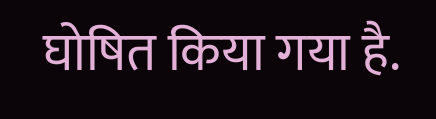घोषित किया गया है.